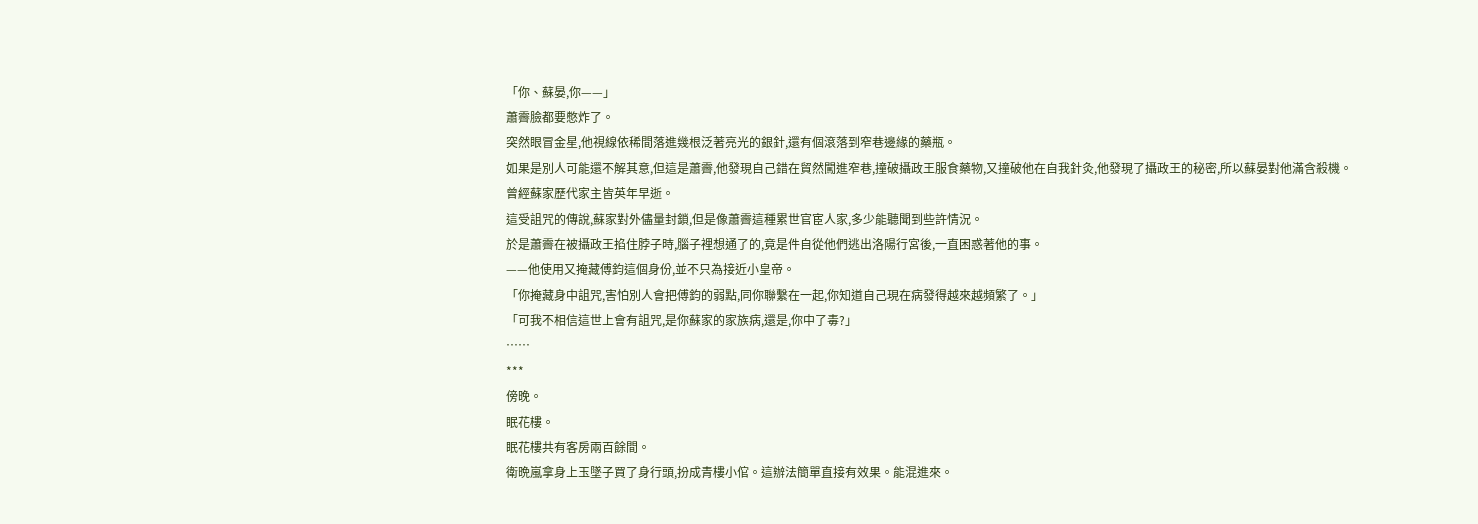「你、蘇晏,你——」
蕭霽臉都要憋炸了。
突然眼冒金星,他視線依稀間落進幾根泛著亮光的銀針,還有個滾落到窄巷邊緣的藥瓶。
如果是別人可能還不解其意,但這是蕭霽,他發現自己錯在貿然闖進窄巷,撞破攝政王服食藥物,又撞破他在自我針灸,他發現了攝政王的秘密,所以蘇晏對他滿含殺機。
曾經蘇家歷代家主皆英年早逝。
這受詛咒的傳說,蘇家對外儘量封鎖,但是像蕭霽這種累世官宦人家,多少能聽聞到些許情況。
於是蕭霽在被攝政王掐住脖子時,腦子裡想通了的,竟是件自從他們逃出洛陽行宮後,一直困惑著他的事。
——他使用又掩藏傅鈞這個身份,並不只為接近小皇帝。
「你掩藏身中詛咒,害怕別人會把傅鈞的弱點,同你聯繫在一起,你知道自己現在病發得越來越頻繁了。」
「可我不相信這世上會有詛咒,是你蘇家的家族病,還是,你中了毒?」
……
***
傍晚。
眠花樓。
眠花樓共有客房兩百餘間。
衛晩嵐拿身上玉墜子買了身行頭,扮成青樓小倌。這辦法簡單直接有效果。能混進來。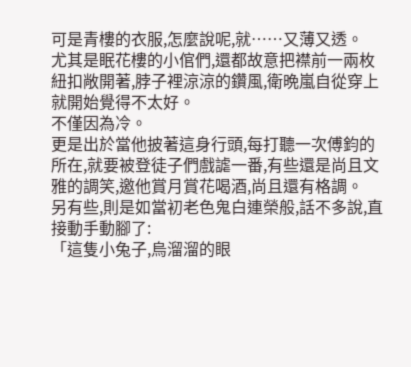可是青樓的衣服,怎麼說呢,就……又薄又透。
尤其是眠花樓的小倌們,還都故意把襟前一兩枚紐扣敞開著,脖子裡涼涼的鑽風,衛晩嵐自從穿上就開始覺得不太好。
不僅因為冷。
更是出於當他披著這身行頭,每打聽一次傅鈞的所在,就要被登徒子們戲謔一番,有些還是尚且文雅的調笑,邀他賞月賞花喝酒,尚且還有格調。
另有些,則是如當初老色鬼白連榮般,話不多說,直接動手動腳了:
「這隻小兔子,烏溜溜的眼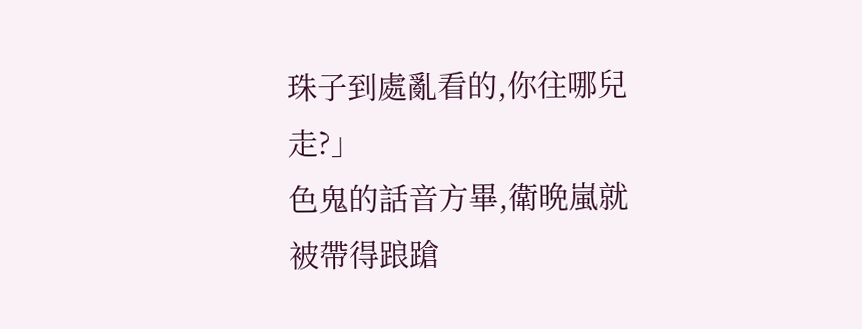珠子到處亂看的,你往哪兒走?」
色鬼的話音方畢,衛晩嵐就被帶得踉蹌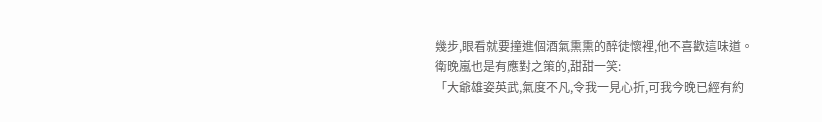幾步,眼看就要撞進個酒氣熏熏的醉徒懷裡,他不喜歡這味道。
衛晚嵐也是有應對之策的,甜甜一笑:
「大爺雄姿英武,氣度不凡,令我一見心折,可我今晚已經有約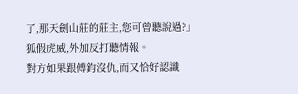了,那天劍山莊的莊主,您可曾聽說過?」
狐假虎威,外加反打聽情報。
對方如果跟傅鈞沒仇,而又恰好認識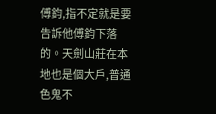傅鈞,指不定就是要告訴他傅鈞下落的。天劍山莊在本地也是個大戶,普通色鬼不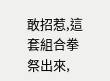敢招惹,這套組合拳祭出來,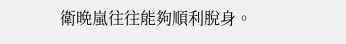衛晩嵐往往能夠順利脫身。